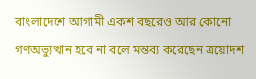বাংলাদেশে আগামী একশ বছরেও আর কোনো গণঅভ্যুত্থান হবে না বলে মন্তব্য করেছেন ত্রয়োদশ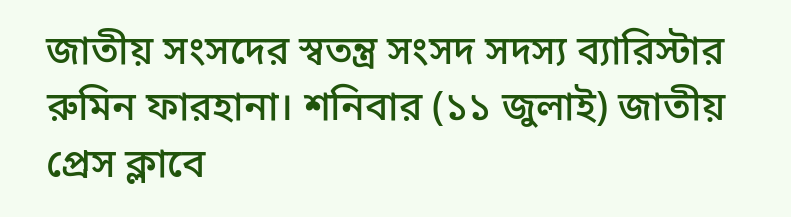জাতীয় সংসদের স্বতন্ত্র সংসদ সদস্য ব্যারিস্টার রুমিন ফারহানা। শনিবার (১১ জুলাই) জাতীয় প্রেস ক্লাবে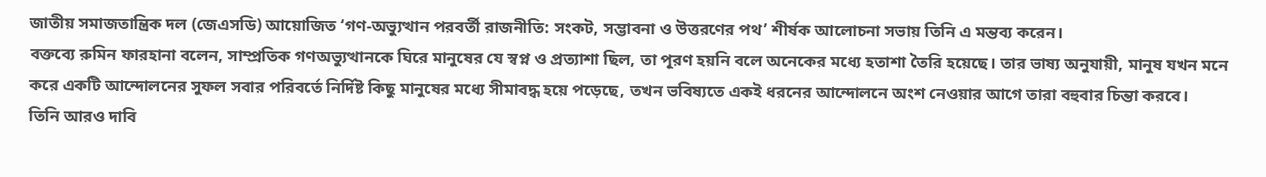জাতীয় সমাজতান্ত্রিক দল (জেএসডি) আয়োজিত ‘গণ-অভ্যুত্থান পরবর্তী রাজনীতি: সংকট, সম্ভাবনা ও উত্তরণের পথ’ শীর্ষক আলোচনা সভায় তিনি এ মন্তব্য করেন।
বক্তব্যে রুমিন ফারহানা বলেন, সাম্প্রতিক গণঅভ্যুত্থানকে ঘিরে মানুষের যে স্বপ্ন ও প্রত্যাশা ছিল, তা পূরণ হয়নি বলে অনেকের মধ্যে হতাশা তৈরি হয়েছে। তার ভাষ্য অনুযায়ী, মানুষ যখন মনে করে একটি আন্দোলনের সুফল সবার পরিবর্তে নির্দিষ্ট কিছু মানুষের মধ্যে সীমাবদ্ধ হয়ে পড়েছে, তখন ভবিষ্যতে একই ধরনের আন্দোলনে অংশ নেওয়ার আগে তারা বহুবার চিন্তা করবে।
তিনি আরও দাবি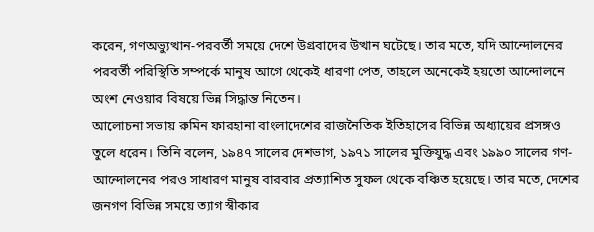করেন, গণঅভ্যুত্থান-পরবর্তী সময়ে দেশে উগ্রবাদের উত্থান ঘটেছে। তার মতে, যদি আন্দোলনের পরবর্তী পরিস্থিতি সম্পর্কে মানুষ আগে থেকেই ধারণা পেত, তাহলে অনেকেই হয়তো আন্দোলনে অংশ নেওয়ার বিষয়ে ভিন্ন সিদ্ধান্ত নিতেন।
আলোচনা সভায় রুমিন ফারহানা বাংলাদেশের রাজনৈতিক ইতিহাসের বিভিন্ন অধ্যায়ের প্রসঙ্গও তুলে ধরেন। তিনি বলেন, ১৯৪৭ সালের দেশভাগ, ১৯৭১ সালের মুক্তিযুদ্ধ এবং ১৯৯০ সালের গণ-আন্দোলনের পরও সাধারণ মানুষ বারবার প্রত্যাশিত সুফল থেকে বঞ্চিত হয়েছে। তার মতে, দেশের জনগণ বিভিন্ন সময়ে ত্যাগ স্বীকার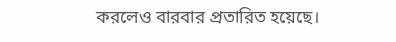করলেও বারবার প্রতারিত হয়েছে।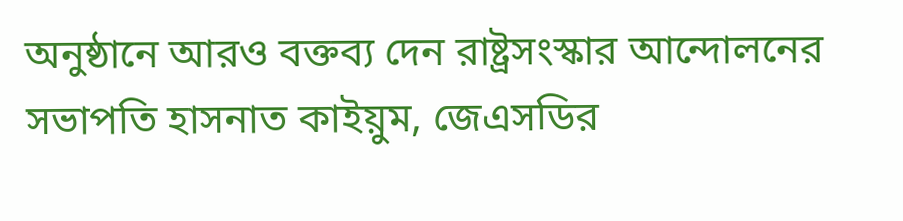অনুষ্ঠানে আরও বক্তব্য দেন রাষ্ট্রসংস্কার আন্দোলনের সভাপতি হাসনাত কাইয়ুম, জেএসডির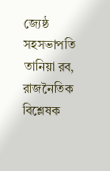জ্যেষ্ঠ সহসভাপতি তানিয়া রব, রাজনৈতিক বিশ্লেষক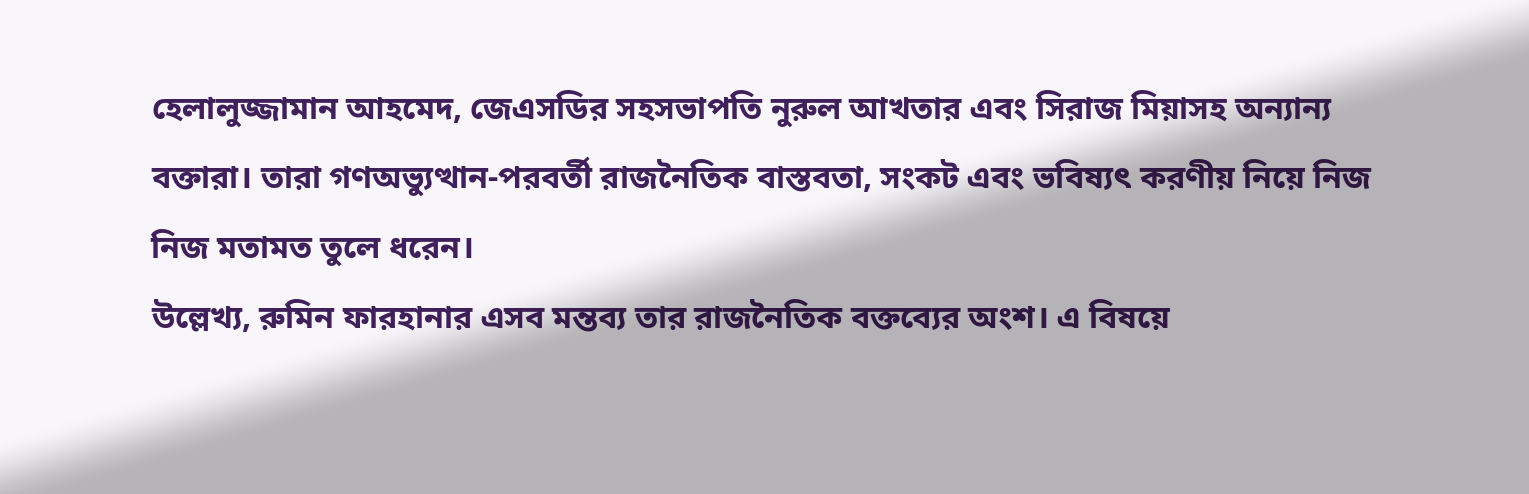হেলালুজ্জামান আহমেদ, জেএসডির সহসভাপতি নুরুল আখতার এবং সিরাজ মিয়াসহ অন্যান্য বক্তারা। তারা গণঅভ্যুত্থান-পরবর্তী রাজনৈতিক বাস্তবতা, সংকট এবং ভবিষ্যৎ করণীয় নিয়ে নিজ নিজ মতামত তুলে ধরেন।
উল্লেখ্য, রুমিন ফারহানার এসব মন্তব্য তার রাজনৈতিক বক্তব্যের অংশ। এ বিষয়ে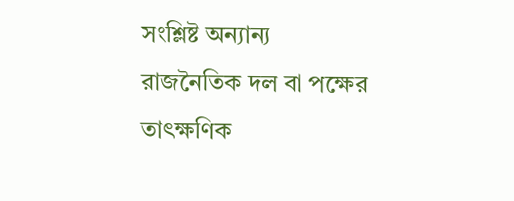সংশ্লিষ্ট অন্যান্য রাজনৈতিক দল বা পক্ষের তাৎক্ষণিক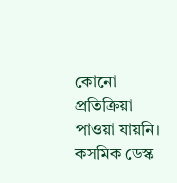কোনো প্রতিক্রিয়া পাওয়া যায়নি।
কসমিক ডেস্ক